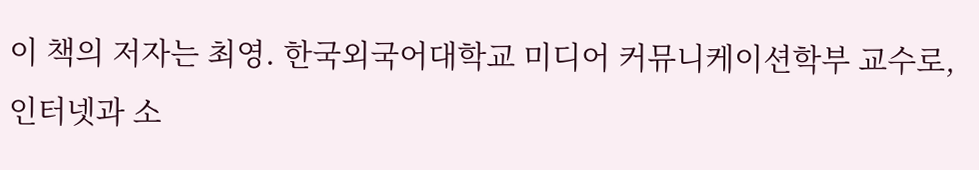이 책의 저자는 최영. 한국외국어대학교 미디어 커뮤니케이션학부 교수로, 인터넷과 소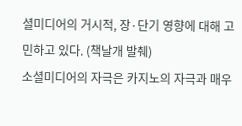셜미디어의 거시적, 장·단기 영향에 대해 고민하고 있다. (책날개 발췌)
소셜미디어의 자극은 카지노의 자극과 매우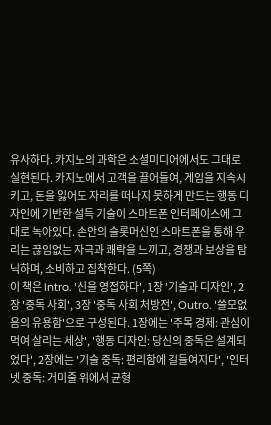유사하다. 카지노의 과학은 소셜미디어에서도 그대로 실현된다. 카지노에서 고객을 끌어들여, 게임을 지속시키고, 돈을 잃어도 자리를 떠나지 못하게 만드는 행동 디자인에 기반한 설득 기술이 스마트폰 인터페이스에 그대로 녹아있다. 손안의 슬롯머신인 스마트폰을 통해 우리는 끊임없는 자극과 쾌락을 느끼고, 경쟁과 보상을 탐닉하며, 소비하고 집착한다. (5쪽)
이 책은 Intro. '신을 영접하다', 1장 '기술과 디자인', 2장 '중독 사회', 3장 '중독 사회 처방전', Outro. '쓸모없음의 유용함'으로 구성된다. 1장에는 '주목 경제: 관심이 먹여 살리는 세상', '행동 디자인: 당신의 중독은 설계되었다', 2장에는 '기술 중독: 편리함에 길들여지다', '인터넷 중독: 거미줄 위에서 균형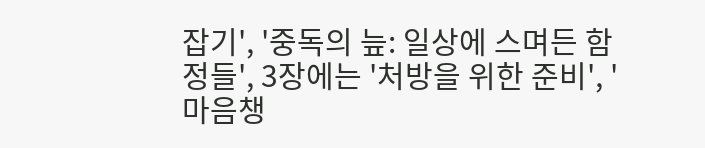잡기', '중독의 늪: 일상에 스며든 함정들', 3장에는 '처방을 위한 준비', '마음챙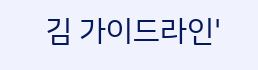김 가이드라인'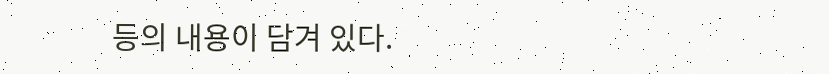등의 내용이 담겨 있다.